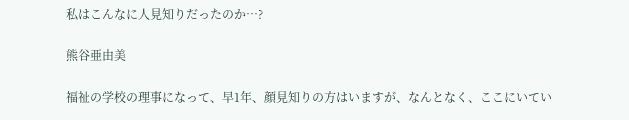私はこんなに人見知りだったのか…?

熊谷亜由美

福祉の学校の理事になって、早1年、顔見知りの方はいますが、なんとなく、ここにいてい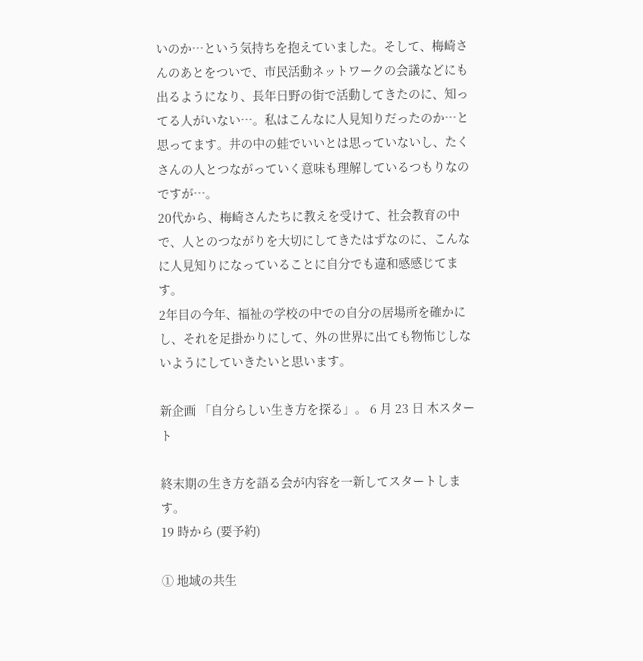いのか…という気持ちを抱えていました。そして、梅崎さんのあとをついで、市民活動ネットワークの会議などにも出るようになり、長年日野の街で活動してきたのに、知ってる人がいない…。私はこんなに人見知りだったのか…と思ってます。井の中の蛙でいいとは思っていないし、たくさんの人とつながっていく意味も理解しているつもりなのですが…。
20代から、梅崎さんたちに教えを受けて、社会教育の中で、人とのつながりを大切にしてきたはずなのに、こんなに人見知りになっていることに自分でも違和感感じてます。
2年目の今年、福祉の学校の中での自分の居場所を確かにし、それを足掛かりにして、外の世界に出ても物怖じしないようにしていきたいと思います。

新企画 「自分らしい生き方を探る」。 6 月 23 日 木スタート

終末期の生き方を語る会が内容を一新してスタートします。
19 時から (要予約)

① 地域の共生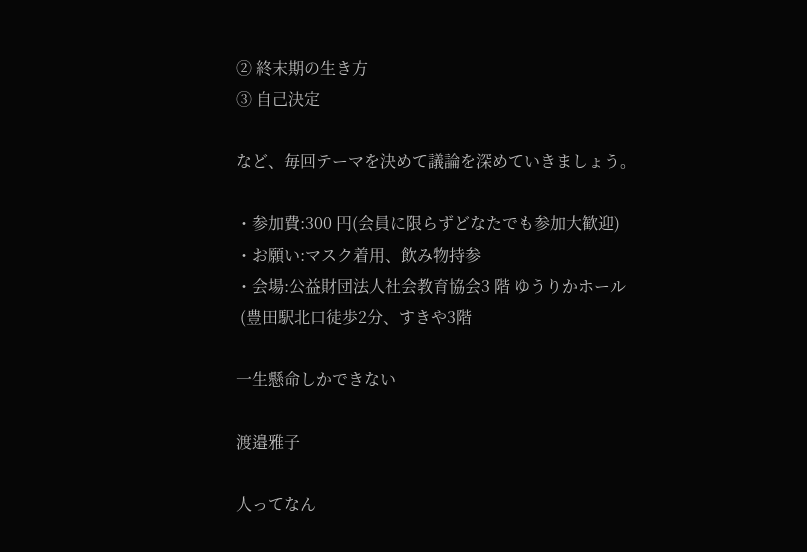② 終末期の生き方
③ 自己決定

など、毎回テーマを決めて議論を深めていきましょう。

・参加費:300 円(会員に限らずどなたでも参加大歓迎)
・お願い:マスク着用、飲み物持参
・会場:公益財団法人社会教育協会3 階 ゆうりかホール
 (豊田駅北口徒歩2分、すきや3階

一生懸命しかできない

渡邉雅子

人ってなん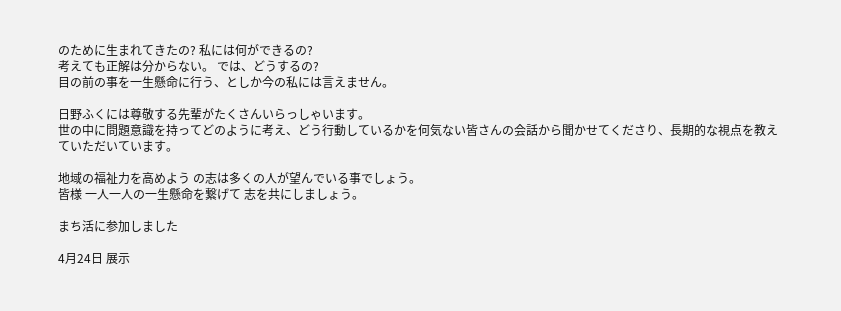のために生まれてきたの? 私には何ができるの?
考えても正解は分からない。 では、どうするの?
目の前の事を一生懸命に行う、としか今の私には言えません。

日野ふくには尊敬する先輩がたくさんいらっしゃいます。
世の中に問題意識を持ってどのように考え、どう行動しているかを何気ない皆さんの会話から聞かせてくださり、長期的な視点を教えていただいています。

地域の福祉力を高めよう の志は多くの人が望んでいる事でしょう。
皆様 一人一人の一生懸命を繋げて 志を共にしましょう。

まち活に参加しました

4月24日 展示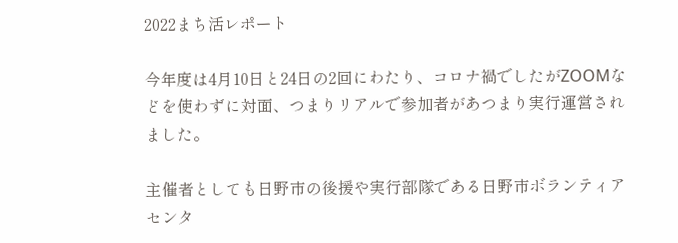2022まち活レポート

今年度は4月10日と24日の2回にわたり、コロナ禍でしたがZOOMなどを使わずに対面、つまりリアルで参加者があつまり実行運営されました。

主催者としても日野市の後援や実行部隊である日野市ボランティアセンタ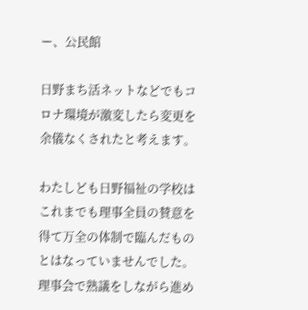ー、公民館

日野まち活ネットなどでもコロナ環境が激変したら変更を余儀なくされたと考えます。

わたしども日野福祉の学校はこれまでも理事全員の賛意を得て万全の体制で臨んだものとはなっていませんでした。理事会で熟議をしながら進め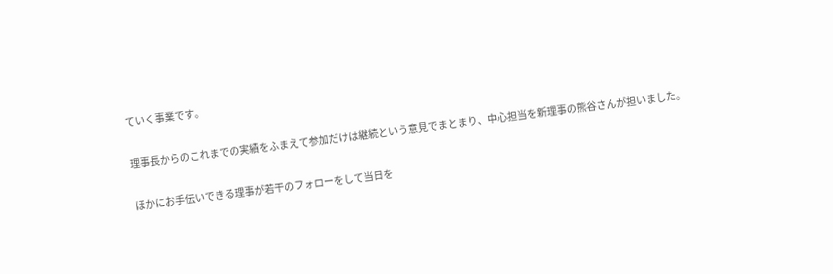ていく事業です。

理事長からのこれまでの実績をふまえて参加だけは継続という意見でまとまり、中心担当を新理事の熊谷さんが担いました。

ほかにお手伝いできる理事が若干のフォローをして当日を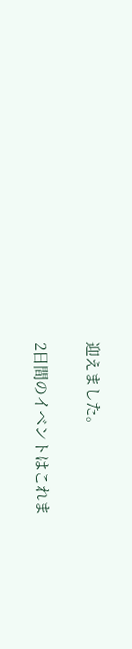迎えました。

2日間のイベントはこれま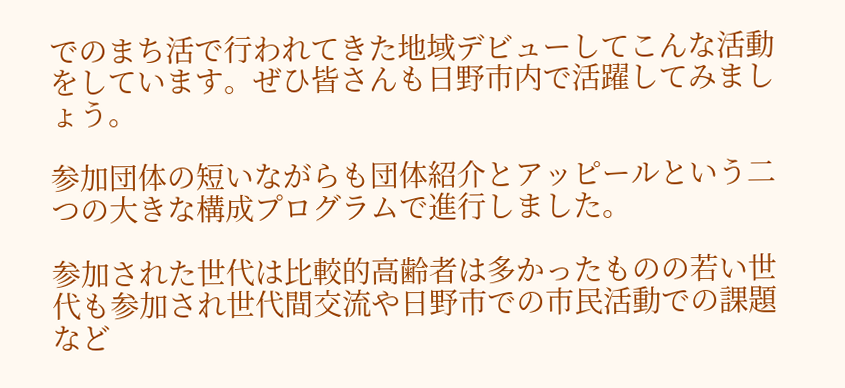でのまち活で行われてきた地域デビューしてこんな活動をしています。ぜひ皆さんも日野市内で活躍してみましょう。

参加団体の短いながらも団体紹介とアッピールという二つの大きな構成プログラムで進行しました。

参加された世代は比較的高齢者は多かったものの若い世代も参加され世代間交流や日野市での市民活動での課題など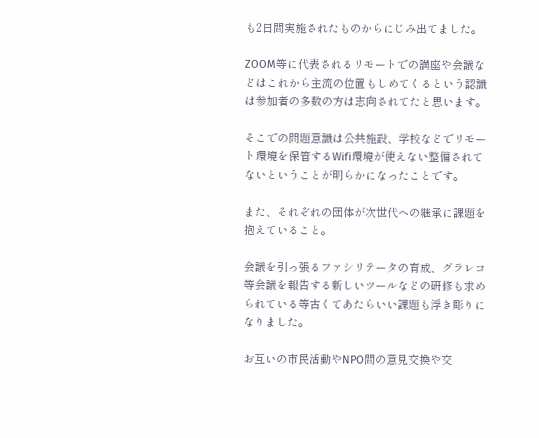も2日間実施されたものからにじみ出てました。

ZOOM等に代表されるリモートでの講座や会議などはこれから主流の位置もしめてくるという認識は参加者の多数の方は志向されてたと思います。

そこでの問題意識は公共施設、学校などでリモート環境を保管するWifi環境が使えない整備されてないということが明らかになったことです。

また、それぞれの団体が次世代への継承に課題を抱えていること。

会議を引っ張るファシリテータの育成、グラレコ等会議を報告する新しいツールなどの研修も求められている等古くてあたらいい課題も浮き彫りになりました。

お互いの市民活動やNPO間の意見交換や交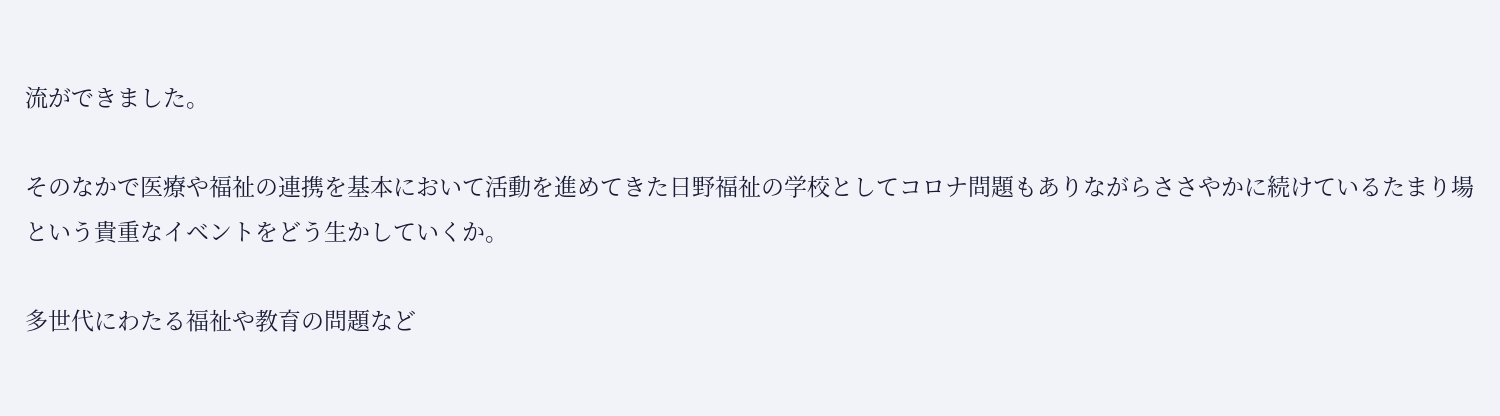流ができました。

そのなかで医療や福祉の連携を基本において活動を進めてきた日野福祉の学校としてコロナ問題もありながらささやかに続けているたまり場という貴重なイベントをどう生かしていくか。

多世代にわたる福祉や教育の問題など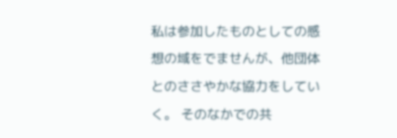私は参加したものとしての感想の域をでませんが、他団体とのささやかな協力をしていく。 そのなかでの共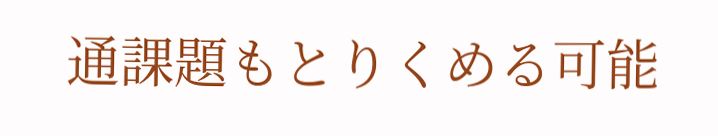通課題もとりくめる可能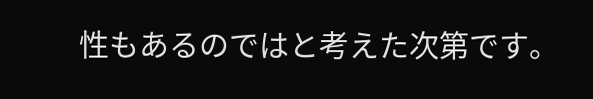性もあるのではと考えた次第です。